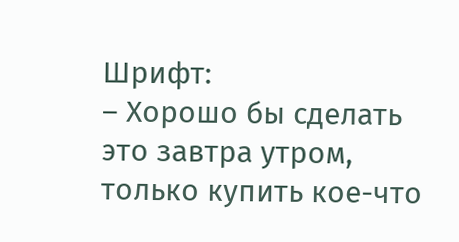Шрифт:
– Хорошо бы сделать это завтра утром, только купить кое-что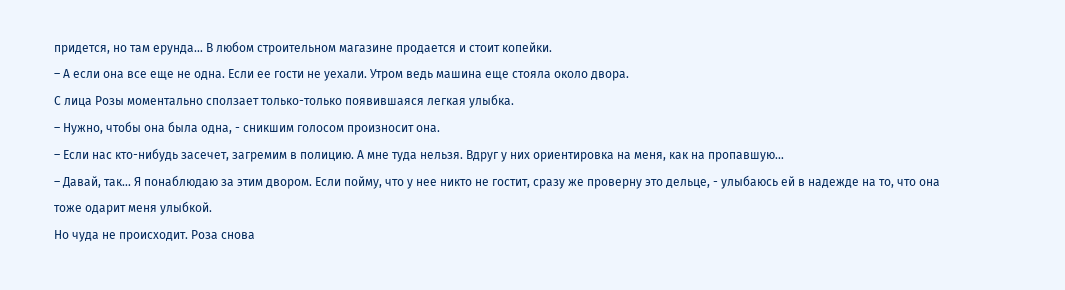придется, но там ерунда… В любом строительном магазине продается и стоит копейки.
– А если она все еще не одна. Если ее гости не уехали. Утром ведь машина еще стояла около двора.
С лица Розы моментально сползает только-только появившаяся легкая улыбка.
– Нужно, чтобы она была одна, - сникшим голосом произносит она.
– Если нас кто-нибудь засечет, загремим в полицию. А мне туда нельзя. Вдруг у них ориентировка на меня, как на пропавшую…
– Давай, так… Я понаблюдаю за этим двором. Если пойму, что у нее никто не гостит, сразу же проверну это дельце, - улыбаюсь ей в надежде на то, что она тоже одарит меня улыбкой.
Но чуда не происходит. Роза снова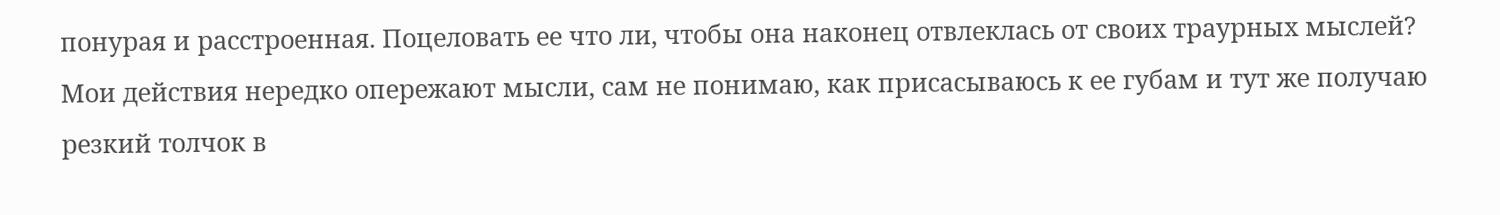понурая и расстроенная. Поцеловать ее что ли, чтобы она наконец отвлеклась от своих траурных мыслей? Мои действия нередко опережают мысли, сам не понимаю, как присасываюсь к ее губам и тут же получаю резкий толчок в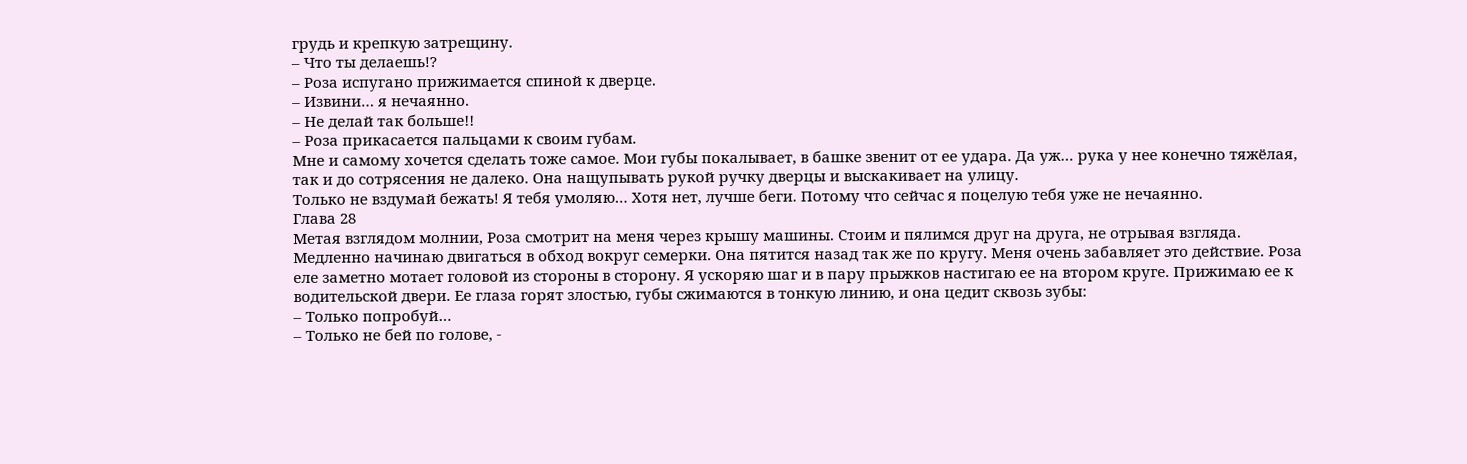грудь и крепкую затрещину.
– Что ты делаешь!?
– Роза испугано прижимается спиной к дверце.
– Извини… я нечаянно.
– Не делай так больше!!
– Роза прикасается пальцами к своим губам.
Мне и самому хочется сделать тоже самое. Мои губы покалывает, в башке звенит от ее удара. Да уж… рука у нее конечно тяжёлая, так и до сотрясения не далеко. Она нащупывать рукой ручку дверцы и выскакивает на улицу.
Только не вздумай бежать! Я тебя умоляю… Хотя нет, лучше беги. Потому что сейчас я поцелую тебя уже не нечаянно.
Глава 28
Метая взглядом молнии, Роза смотрит на меня через крышу машины. Стоим и пялимся друг на друга, не отрывая взгляда. Медленно начинаю двигаться в обход вокруг семерки. Она пятится назад так же по кругу. Меня очень забавляет это действие. Роза еле заметно мотает головой из стороны в сторону. Я ускоряю шаг и в пару прыжков настигаю ее на втором круге. Прижимаю ее к водительской двери. Ее глаза горят злостью, губы сжимаются в тонкую линию, и она цедит сквозь зубы:
– Только попробуй…
– Только не бей по голове, -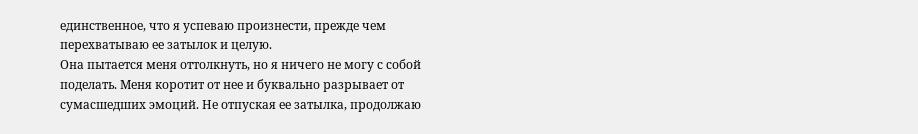единственное, что я успеваю произнести, прежде чем перехватываю ее затылок и целую.
Она пытается меня оттолкнуть, но я ничего не могу с собой поделать. Меня коротит от нее и буквально разрывает от сумасшедших эмоций. Не отпуская ее затылка, продолжаю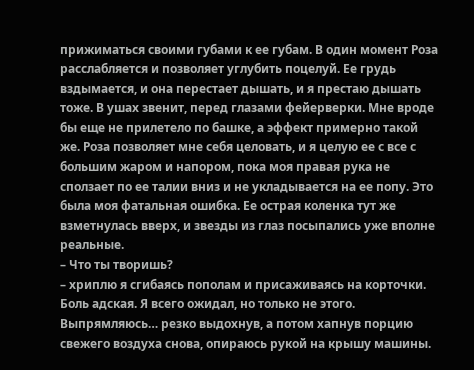прижиматься своими губами к ее губам. В один момент Роза расслабляется и позволяет углубить поцелуй. Ее грудь вздымается, и она перестает дышать, и я престаю дышать тоже. В ушах звенит, перед глазами фейерверки. Мне вроде бы еще не прилетело по башке, а эффект примерно такой же. Роза позволяет мне себя целовать, и я целую ее с все с большим жаром и напором, пока моя правая рука не сползает по ее талии вниз и не укладывается на ее попу. Это была моя фатальная ошибка. Ее острая коленка тут же взметнулась вверх, и звезды из глаз посыпались уже вполне реальные.
– Что ты творишь?
– хриплю я сгибаясь пополам и присаживаясь на корточки.
Боль адская. Я всего ожидал, но только не этого. Выпрямляюсь… резко выдохнув, а потом хапнув порцию свежего воздуха снова, опираюсь рукой на крышу машины.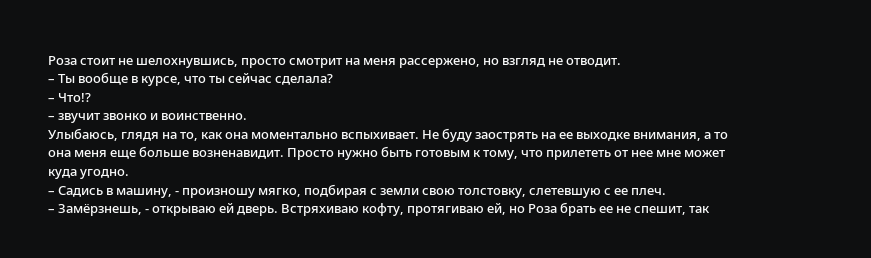Роза стоит не шелохнувшись, просто смотрит на меня рассержено, но взгляд не отводит.
– Ты вообще в курсе, что ты сейчас сделала?
– Что!?
– звучит звонко и воинственно.
Улыбаюсь, глядя на то, как она моментально вспыхивает. Не буду заострять на ее выходке внимания, а то она меня еще больше возненавидит. Просто нужно быть готовым к тому, что прилететь от нее мне может куда угодно.
– Садись в машину, - произношу мягко, подбирая с земли свою толстовку, слетевшую с ее плеч.
– Замёрзнешь, - открываю ей дверь. Встряхиваю кофту, протягиваю ей, но Роза брать ее не спешит, так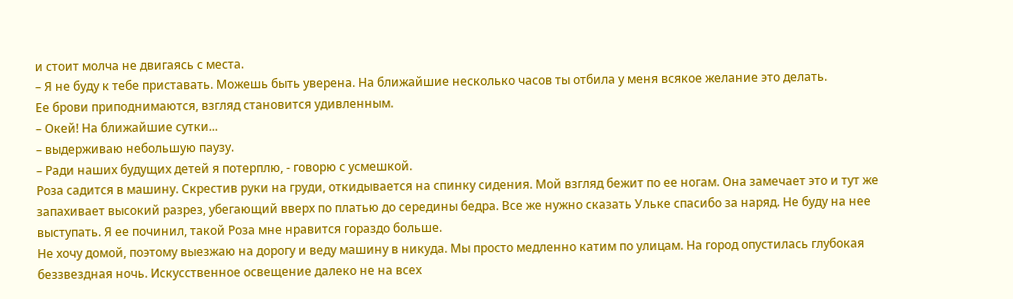и стоит молча не двигаясь с места.
– Я не буду к тебе приставать. Можешь быть уверена. На ближайшие несколько часов ты отбила у меня всякое желание это делать.
Ее брови приподнимаются, взгляд становится удивленным.
– Окей! На ближайшие сутки...
– выдерживаю небольшую паузу.
– Ради наших будущих детей я потерплю, - говорю с усмешкой.
Роза садится в машину. Скрестив руки на груди, откидывается на спинку сидения. Мой взгляд бежит по ее ногам. Она замечает это и тут же запахивает высокий разрез, убегающий вверх по платью до середины бедра. Все же нужно сказать Ульке спасибо за наряд. Не буду на нее выступать. Я ее починил, такой Роза мне нравится гораздо больше.
Не хочу домой, поэтому выезжаю на дорогу и веду машину в никуда. Мы просто медленно катим по улицам. На город опустилась глубокая беззвездная ночь. Искусственное освещение далеко не на всех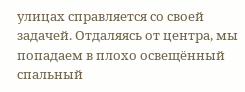улицах справляется со своей задачей. Отдаляясь от центра, мы попадаем в плохо освещённый спальный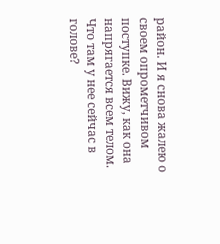район. И я снова жалею о своем опрометчивом поступке. Вижу, как она напрягается всем телом. Что там у нее сейчас в голове?